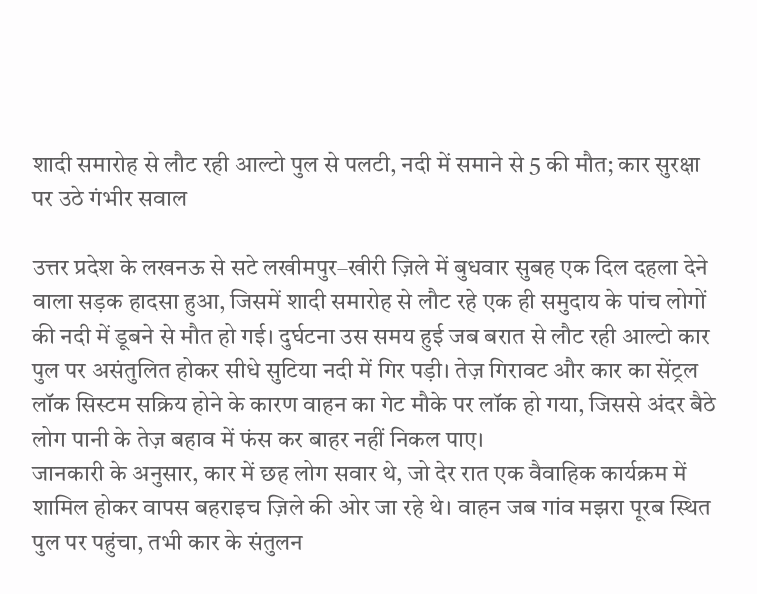शादी समारोह से लौट रही आल्टो पुल से पलटी, नदी में समाने से 5 की मौत; कार सुरक्षा पर उठे गंभीर सवाल

उत्तर प्रदेश के लखनऊ से सटे लखीमपुर–खीरी ज़िले में बुधवार सुबह एक दिल दहला देने वाला सड़क हादसा हुआ, जिसमें शादी समारोह से लौट रहे एक ही समुदाय के पांच लोगों की नदी में डूबने से मौत हो गई। दुर्घटना उस समय हुई जब बरात से लौट रही आल्टो कार पुल पर असंतुलित होकर सीधे सुटिया नदी में गिर पड़ी। तेज़ गिरावट और कार का सेंट्रल लॉक सिस्टम सक्रिय होने के कारण वाहन का गेट मौके पर लॉक हो गया, जिससे अंदर बैठे लोग पानी के तेज़ बहाव में फंस कर बाहर नहीं निकल पाए।
जानकारी के अनुसार, कार में छह लोग सवार थे, जो देर रात एक वैवाहिक कार्यक्रम में शामिल होकर वापस बहराइच ज़िले की ओर जा रहे थे। वाहन जब गांव मझरा पूरब स्थित पुल पर पहुंचा, तभी कार के संतुलन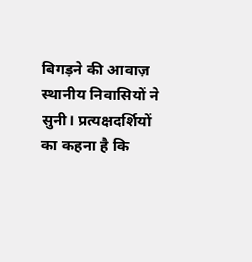बिगड़ने की आवाज़ स्थानीय निवासियों ने सुनी। प्रत्यक्षदर्शियों का कहना है कि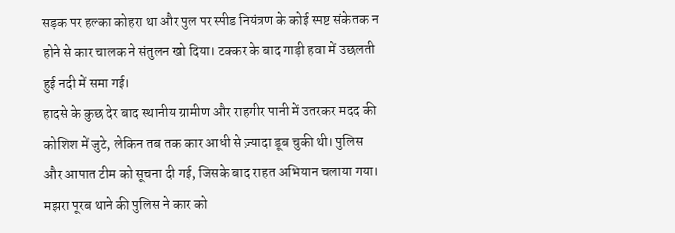सड़क पर हल्का कोहरा था और पुल पर स्पीड नियंत्रण के कोई स्पष्ट संकेतक न होने से कार चालक ने संतुलन खो दिया। टक्कर के बाद गाड़ी हवा में उछलती हुई नदी में समा गई।
हादसे के कुछ देर बाद स्थानीय ग्रामीण और राहगीर पानी में उतरकर मदद की कोशिश में जुटे, लेकिन तब तक कार आधी से ज़्यादा डूब चुकी थी। पुलिस और आपात टीम को सूचना दी गई, जिसके बाद राहत अभियान चलाया गया। मझरा पूरब थाने की पुलिस ने कार को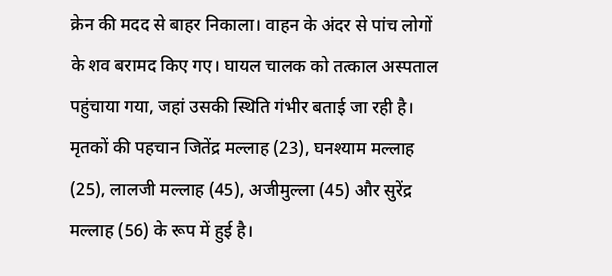क्रेन की मदद से बाहर निकाला। वाहन के अंदर से पांच लोगों के शव बरामद किए गए। घायल चालक को तत्काल अस्पताल पहुंचाया गया, जहां उसकी स्थिति गंभीर बताई जा रही है।
मृतकों की पहचान जितेंद्र मल्लाह (23), घनश्याम मल्लाह (25), लालजी मल्लाह (45), अजीमुल्ला (45) और सुरेंद्र मल्लाह (56) के रूप में हुई है।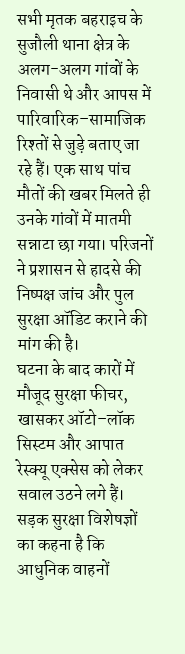सभी मृतक बहराइच के सुजौली थाना क्षेत्र के अलग-अलग गांवों के निवासी थे और आपस में पारिवारिक–सामाजिक रिश्तों से जुड़े बताए जा रहे हैं। एक साथ पांच मौतों की खबर मिलते ही उनके गांवों में मातमी सन्नाटा छा गया। परिजनों ने प्रशासन से हादसे की निष्पक्ष जांच और पुल सुरक्षा ऑडिट कराने की मांग की है।
घटना के बाद कारों में मौजूद सुरक्षा फीचर, खासकर ऑटो–लॉक सिस्टम और आपात रेस्क्यू एक्सेस को लेकर सवाल उठने लगे हैं। सड़क सुरक्षा विशेषज्ञों का कहना है कि आधुनिक वाहनों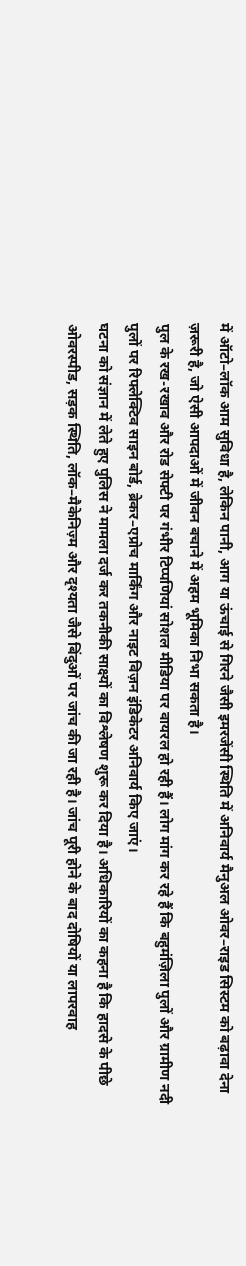में ऑटो–लॉक आम सुविधा है, लेकिन पानी, आग या ऊंचाई से गिरने जैसी इमरजेंसी स्थिति में अनिवार्य मैनुअल ओवर–राइड सिस्टम को बढ़ावा देना ज़रूरी है, जो ऐसी आपदाओं में जीवन बचाने में अहम भूमिका निभा सकता है।
पुल के रख-रखाव और रोड सेफ्टी पर गंभीर टिप्पणियां सोशल मीडिया पर वायरल हो रही हैं। लोग मांग कर रहे हैं कि बहुमंज़िला पुलों और ग्रामीण नदी पुलों पर रिफ्लेक्टिव साइन बोर्ड, ब्रेकर–एप्रोच मार्किंग और नाइट विज़न इंडिकेटर अनिवार्य किए जाएं।
घटना को संज्ञान में लेते हुए पुलिस ने मामला दर्ज कर तकनीकी साक्ष्यों का विश्लेषण शुरू कर दिया है। अधिकारियों का कहना है कि हादसे के पीछे ओवरस्पीड, सड़क स्थिति, लॉक–मैकेनिज़्म और दृश्यता जैसे बिंदुओं पर जांच की जा रही है। जांच पूरी होने के बाद दोषियों या लापरवाह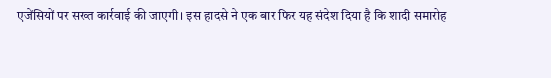एजेंसियों पर सख्त कार्रवाई की जाएगी। इस हादसे ने एक बार फिर यह संदेश दिया है कि शादी समारोह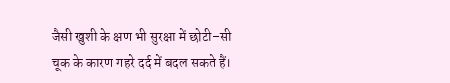जैसी खुशी के क्षण भी सुरक्षा में छोटी–सी चूक के कारण गहरे दर्द में बदल सकते हैं।